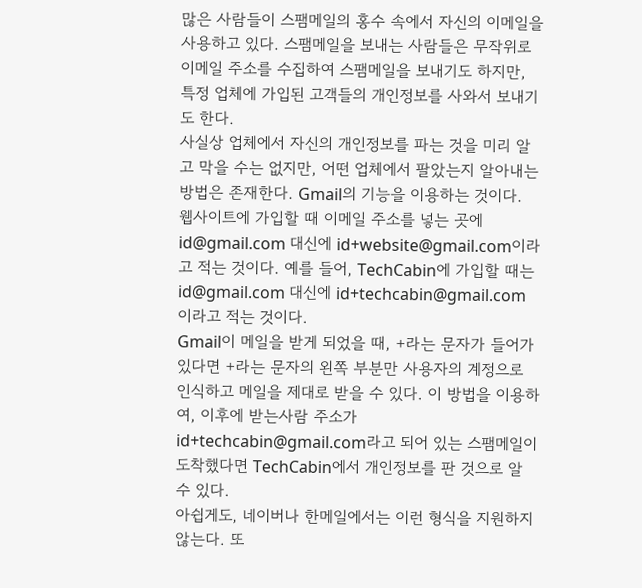많은 사람들이 스팸메일의 홍수 속에서 자신의 이메일을 사용하고 있다. 스팸메일을 보내는 사람들은 무작위로 이메일 주소를 수집하여 스팸메일을 보내기도 하지만, 특정 업체에 가입된 고객들의 개인정보를 사와서 보내기도 한다.
사실상 업체에서 자신의 개인정보를 파는 것을 미리 알고 막을 수는 없지만, 어떤 업체에서 팔았는지 알아내는 방법은 존재한다. Gmail의 기능을 이용하는 것이다.
웹사이트에 가입할 때 이메일 주소를 넣는 곳에 id@gmail.com 대신에 id+website@gmail.com이라고 적는 것이다. 예를 들어, TechCabin에 가입할 때는 id@gmail.com 대신에 id+techcabin@gmail.com 이라고 적는 것이다.
Gmail이 메일을 받게 되었을 때, +라는 문자가 들어가 있다면 +라는 문자의 왼쪽 부분만 사용자의 계정으로 인식하고 메일을 제대로 받을 수 있다. 이 방법을 이용하여, 이후에 받는사람 주소가 id+techcabin@gmail.com라고 되어 있는 스팸메일이 도착했다면 TechCabin에서 개인정보를 판 것으로 알 수 있다.
아쉽게도, 네이버나 한메일에서는 이런 형식을 지원하지 않는다. 또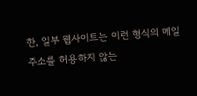한, 일부 웹사이트는 이런 형식의 메일 주소를 허용하지 않는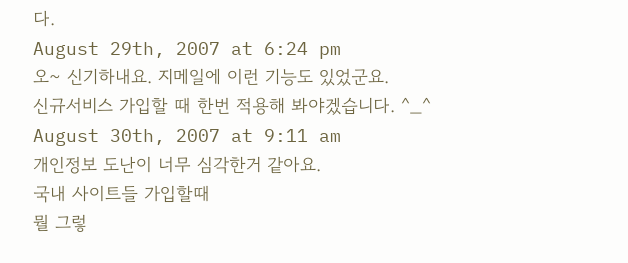다.
August 29th, 2007 at 6:24 pm
오~ 신기하내요. 지메일에 이런 기능도 있었군요.
신규서비스 가입할 때 한번 적용해 봐야겠습니다. ^_^
August 30th, 2007 at 9:11 am
개인정보 도난이 너무 심각한거 같아요.
국내 사이트들 가입할때
뭘 그렇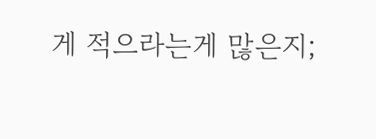게 적으라는게 많은지;